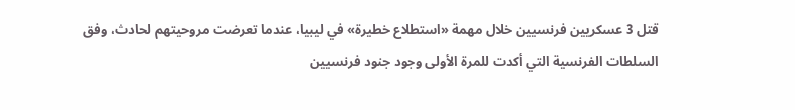قتل 3 عسكريين فرنسيين خلال مهمة «استطلاع خطيرة» في ليبيا، عندما تعرضت مروحيتهم لحادث، وفق السلطات الفرنسية التي أكدت للمرة الأولى وجود جنود فرنسيين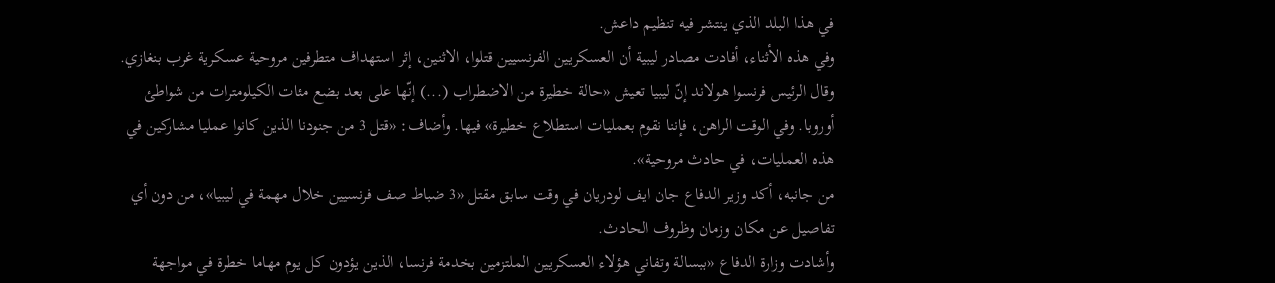في هذا البلد الذي ينتشر فيه تنظيم داعش.
وفي هذه الأثناء، أفادت مصادر ليبية أن العسكريين الفرنسيين قتلوا، الاثنين، إثر استهداف متطرفين مروحية عسكرية غرب بنغازي.
وقال الرئيس فرنسوا هولاند إنّ ليبيا تعيش «حالة خطيرة من الاضطراب (...) إنّها على بعد بضع مئات الكيلومترات من شواطئ أوروبا. وفي الوقت الراهن، فإننا نقوم بعمليات استطلاع خطيرة» فيها. وأضاف: «قتل 3 من جنودنا الذين كانوا عمليا مشاركين في هذه العمليات، في حادث مروحية».
من جانبه، أكد وزير الدفاع جان ايف لودريان في وقت سابق مقتل «3 ضباط صف فرنسيين خلال مهمة في ليبيا»، من دون أي تفاصيل عن مكان وزمان وظروف الحادث.
وأشادت وزارة الدفاع «ببسالة وتفاني هؤلاء العسكريين الملتزمين بخدمة فرنسا، الذين يؤدون كل يوم مهاما خطرة في مواجهة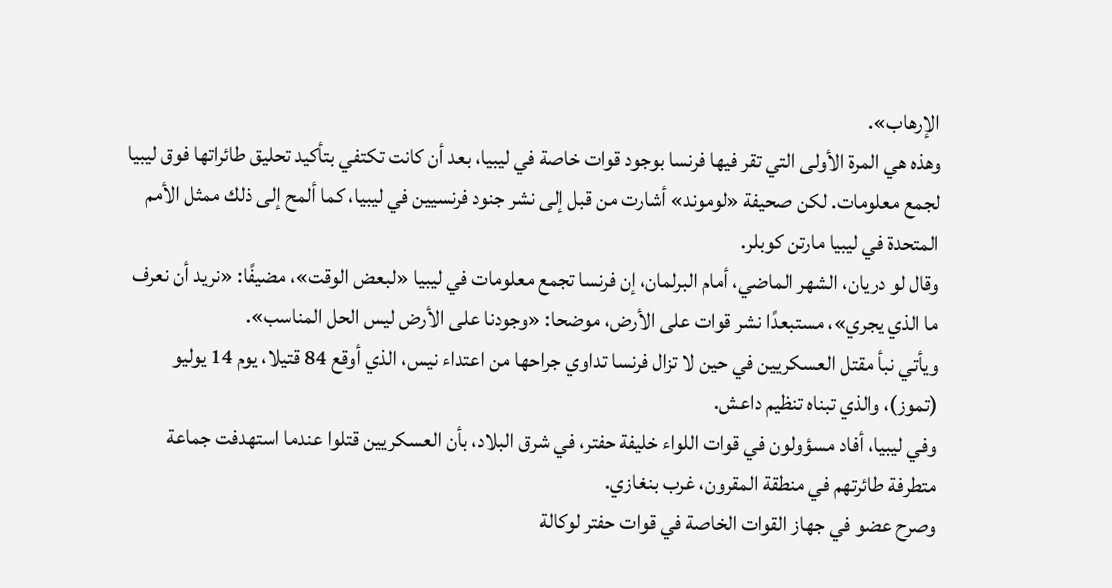الإرهاب».
وهذه هي المرة الأولى التي تقر فيها فرنسا بوجود قوات خاصة في ليبيا، بعد أن كانت تكتفي بتأكيد تحليق طائراتها فوق ليبيا لجمع معلومات. لكن صحيفة «لوموند» أشارت من قبل إلى نشر جنود فرنسيين في ليبيا، كما ألمح إلى ذلك ممثل الأمم المتحدة في ليبيا مارتن كوبلر.
وقال لو دريان، الشهر الماضي، أمام البرلمان، إن فرنسا تجمع معلومات في ليبيا «لبعض الوقت»، مضيفًا: «نريد أن نعرف ما الذي يجري»، مستبعدًا نشر قوات على الأرض، موضحا: «وجودنا على الأرض ليس الحل المناسب».
ويأتي نبأ مقتل العسكريين في حين لا تزال فرنسا تداوي جراحها من اعتداء نيس، الذي أوقع 84 قتيلا، يوم 14 يوليو (تموز)، والذي تبناه تنظيم داعش.
وفي ليبيا، أفاد مسؤولون في قوات اللواء خليفة حفتر، في شرق البلاد، بأن العسكريين قتلوا عندما استهدفت جماعة متطرفة طائرتهم في منطقة المقرون، غرب بنغازي.
وصرح عضو في جهاز القوات الخاصة في قوات حفتر لوكالة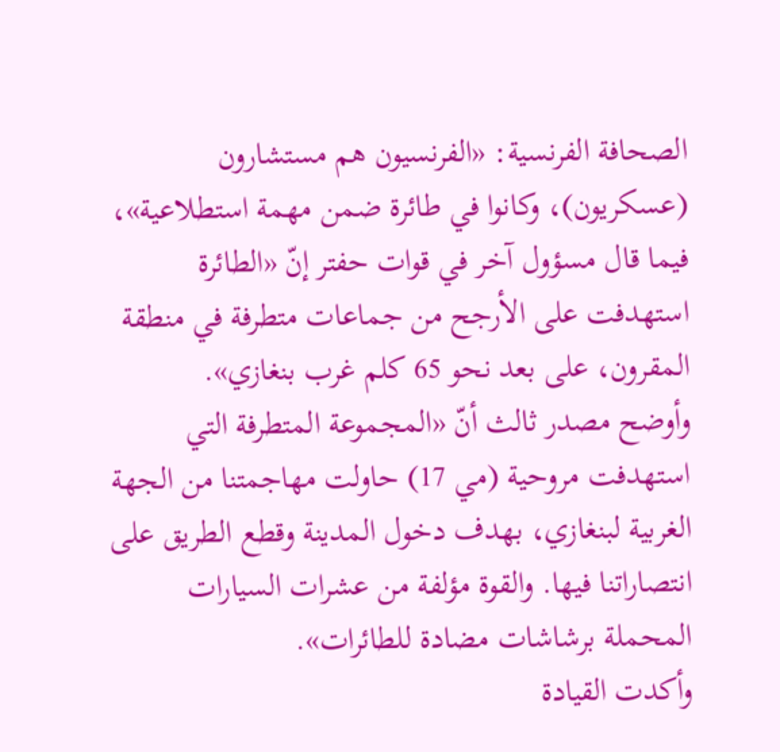الصحافة الفرنسية: «الفرنسيون هم مستشارون (عسكريون)، وكانوا في طائرة ضمن مهمة استطلاعية»، فيما قال مسؤول آخر في قوات حفتر إنّ «الطائرة استهدفت على الأرجح من جماعات متطرفة في منطقة المقرون، على بعد نحو 65 كلم غرب بنغازي».
وأوضح مصدر ثالث أنّ «المجموعة المتطرفة التي استهدفت مروحية (مي 17) حاولت مهاجمتنا من الجهة الغربية لبنغازي، بهدف دخول المدينة وقطع الطريق على انتصاراتنا فيها. والقوة مؤلفة من عشرات السيارات المحملة برشاشات مضادة للطائرات».
وأكدت القيادة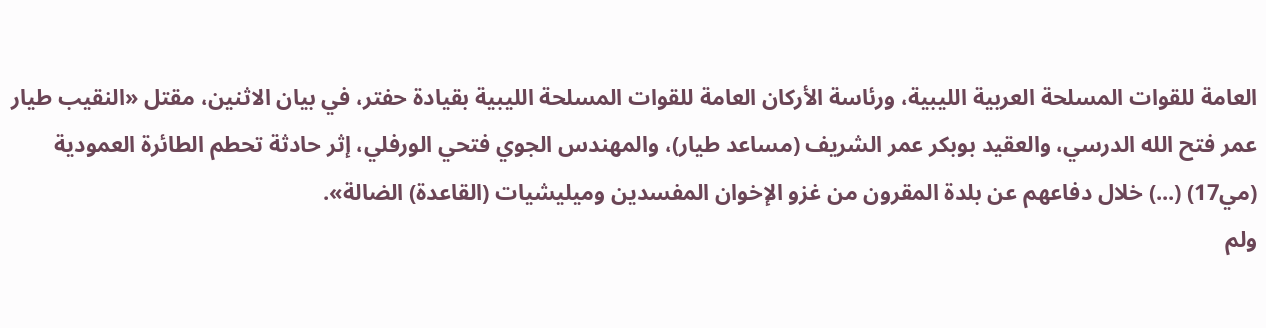العامة للقوات المسلحة العربية الليبية، ورئاسة الأركان العامة للقوات المسلحة الليبية بقيادة حفتر، في بيان الاثنين، مقتل «النقيب طيار عمر فتح الله الدرسي، والعقيد بوبكر عمر الشريف (مساعد طيار)، والمهندس الجوي فتحي الورفلي، إثر حادثة تحطم الطائرة العمودية (مي17) (...) خلال دفاعهم عن بلدة المقرون من غزو الإخوان المفسدين وميليشيات (القاعدة) الضالة».
ولم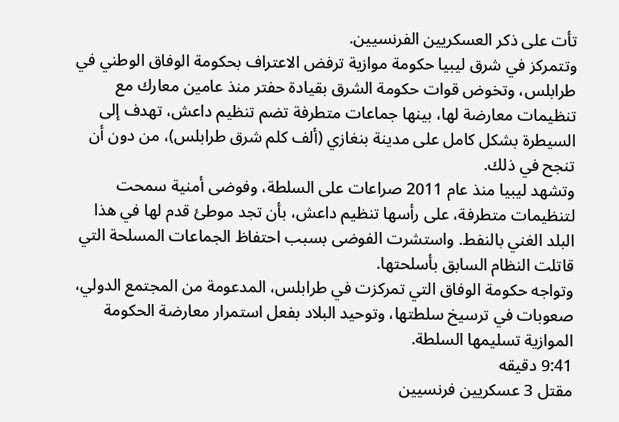تأت على ذكر العسكريين الفرنسيين.
وتتمركز في شرق ليبيا حكومة موازية ترفض الاعتراف بحكومة الوفاق الوطني في طرابلس، وتخوض قوات حكومة الشرق بقيادة حفتر منذ عامين معارك مع تنظيمات معارضة لها، بينها جماعات متطرفة تضم تنظيم داعش، تهدف إلى السيطرة بشكل كامل على مدينة بنغازي (ألف كلم شرق طرابلس)، من دون أن تنجح في ذلك.
وتشهد ليبيا منذ عام 2011 صراعات على السلطة، وفوضى أمنية سمحت لتنظيمات متطرفة، على رأسها تنظيم داعش، بأن تجد موطئ قدم لها في هذا البلد الغني بالنفط. واستشرت الفوضى بسبب احتفاظ الجماعات المسلحة التي قاتلت النظام السابق بأسلحتها.
وتواجه حكومة الوفاق التي تمركزت في طرابلس، المدعومة من المجتمع الدولي، صعوبات في ترسيخ سلطتها، وتوحيد البلاد بفعل استمرار معارضة الحكومة الموازية تسليمها السلطة.
9:41 دقيقه
مقتل 3 عسكريين فرنسيين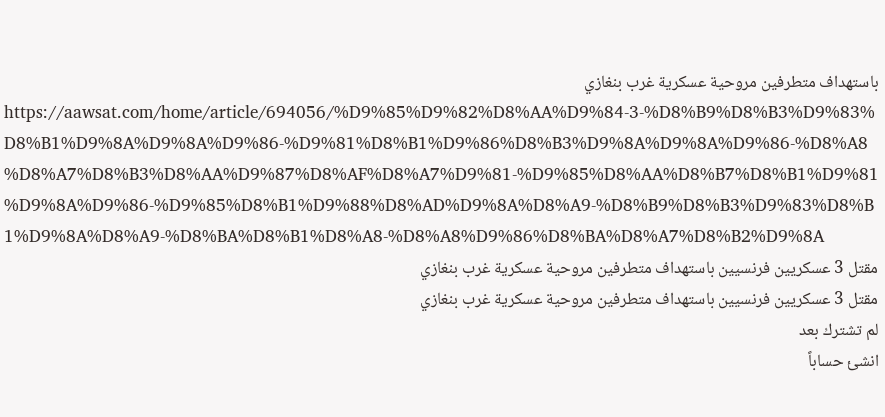باستهداف متطرفين مروحية عسكرية غرب بنغازي
https://aawsat.com/home/article/694056/%D9%85%D9%82%D8%AA%D9%84-3-%D8%B9%D8%B3%D9%83%D8%B1%D9%8A%D9%8A%D9%86-%D9%81%D8%B1%D9%86%D8%B3%D9%8A%D9%8A%D9%86-%D8%A8%D8%A7%D8%B3%D8%AA%D9%87%D8%AF%D8%A7%D9%81-%D9%85%D8%AA%D8%B7%D8%B1%D9%81%D9%8A%D9%86-%D9%85%D8%B1%D9%88%D8%AD%D9%8A%D8%A9-%D8%B9%D8%B3%D9%83%D8%B1%D9%8A%D8%A9-%D8%BA%D8%B1%D8%A8-%D8%A8%D9%86%D8%BA%D8%A7%D8%B2%D9%8A
مقتل 3 عسكريين فرنسيين باستهداف متطرفين مروحية عسكرية غرب بنغازي
مقتل 3 عسكريين فرنسيين باستهداف متطرفين مروحية عسكرية غرب بنغازي
لم تشترك بعد
انشئ حساباً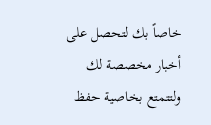خاصاً بك لتحصل على أخبار مخصصة لك ولتتمتع بخاصية حفظ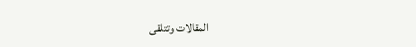المقالات وتتلقى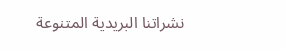نشراتنا البريدية المتنوعة